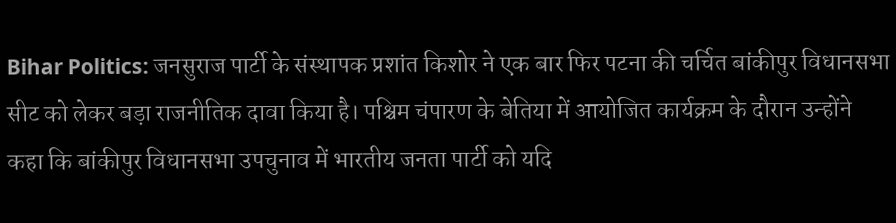Bihar Politics: जनसुराज पार्टी के संस्थापक प्रशांत किशोर ने एक बार फिर पटना की चर्चित बांकीपुर विधानसभा सीट को लेकर बड़ा राजनीतिक दावा किया है। पश्चिम चंपारण के बेतिया में आयोजित कार्यक्रम के दौरान उन्होंने कहा कि बांकीपुर विधानसभा उपचुनाव में भारतीय जनता पार्टी को यदि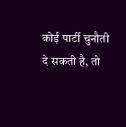कोई पार्टी चुनौती दे सकती है, तो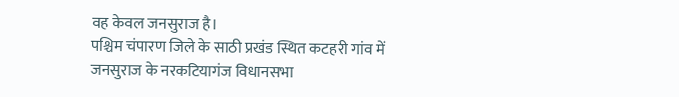वह केवल जनसुराज है।
पश्चिम चंपारण जिले के साठी प्रखंड स्थित कटहरी गांव में जनसुराज के नरकटियागंज विधानसभा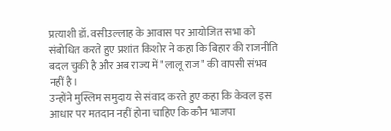प्रत्याशी डॉ. वसीउल्लाह के आवास पर आयोजित सभा को संबोधित करते हुए प्रशांत किशोर ने कहा कि बिहार की राजनीति बदल चुकी है और अब राज्य में "लालू राज" की वापसी संभव नहीं है।
उन्होंने मुस्लिम समुदाय से संवाद करते हुए कहा कि केवल इस आधार पर मतदान नहीं होना चाहिए कि कौन भाजपा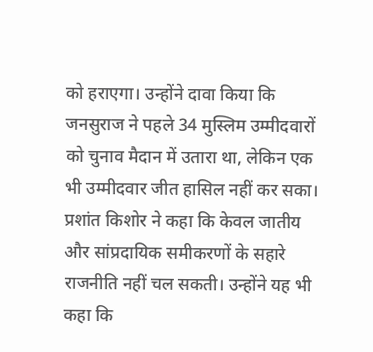को हराएगा। उन्होंने दावा किया कि जनसुराज ने पहले 34 मुस्लिम उम्मीदवारों को चुनाव मैदान में उतारा था, लेकिन एक भी उम्मीदवार जीत हासिल नहीं कर सका।
प्रशांत किशोर ने कहा कि केवल जातीय और सांप्रदायिक समीकरणों के सहारे राजनीति नहीं चल सकती। उन्होंने यह भी कहा कि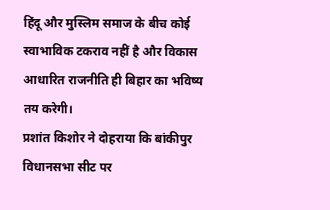हिंदू और मुस्लिम समाज के बीच कोई स्वाभाविक टकराव नहीं है और विकास आधारित राजनीति ही बिहार का भविष्य तय करेगी।
प्रशांत किशोर ने दोहराया कि बांकीपुर विधानसभा सीट पर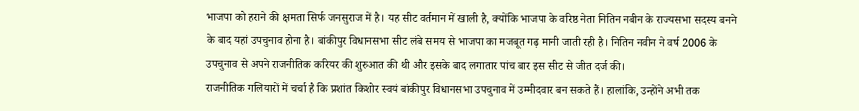भाजपा को हराने की क्षमता सिर्फ जनसुराज में है। यह सीट वर्तमान में खाली है, क्योंकि भाजपा के वरिष्ठ नेता नितिन नबीन के राज्यसभा सदस्य बनने के बाद यहां उपचुनाव होना है। बांकीपुर विधानसभा सीट लंबे समय से भाजपा का मजबूत गढ़ मानी जाती रही है। नितिन नवीन ने वर्ष 2006 के उपचुनाव से अपने राजनीतिक करियर की शुरुआत की थी और इसके बाद लगातार पांच बार इस सीट से जीत दर्ज की।
राजनीतिक गलियारों में चर्चा है कि प्रशांत किशोर स्वयं बांकीपुर विधानसभा उपचुनाव में उम्मीदवार बन सकते हैं। हालांकि, उन्होंने अभी तक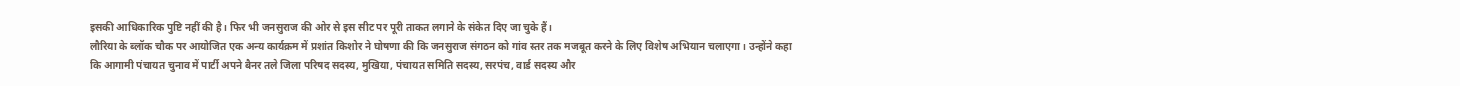इसकी आधिकारिक पुष्टि नहीं की है। फिर भी जनसुराज की ओर से इस सीट पर पूरी ताकत लगाने के संकेत दिए जा चुके हैं।
लौरिया के ब्लॉक चौक पर आयोजित एक अन्य कार्यक्रम में प्रशांत किशोर ने घोषणा की कि जनसुराज संगठन को गांव स्तर तक मजबूत करने के लिए विशेष अभियान चलाएगा। उन्होंने कहा कि आगामी पंचायत चुनाव में पार्टी अपने बैनर तले जिला परिषद सदस्य, मुखिया, पंचायत समिति सदस्य, सरपंच, वार्ड सदस्य और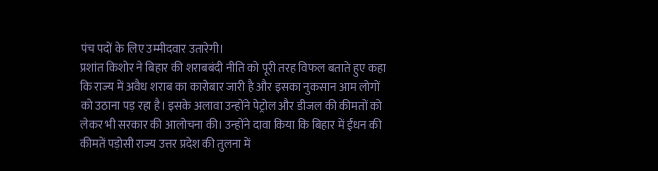पंच पदों के लिए उम्मीदवार उतारेगी।
प्रशांत किशोर ने बिहार की शराबबंदी नीति को पूरी तरह विफल बताते हुए कहा कि राज्य में अवैध शराब का कारोबार जारी है और इसका नुकसान आम लोगों को उठाना पड़ रहा है। इसके अलावा उन्होंने पेट्रोल और डीजल की कीमतों को लेकर भी सरकार की आलोचना की। उन्होंने दावा किया कि बिहार में ईंधन की कीमतें पड़ोसी राज्य उत्तर प्रदेश की तुलना में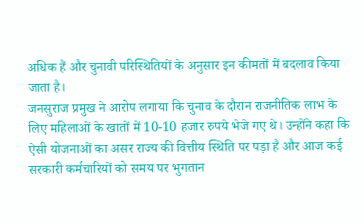अधिक हैं और चुनावी परिस्थितियों के अनुसार इन कीमतों में बदलाव किया जाता है।
जनसुराज प्रमुख ने आरोप लगाया कि चुनाव के दौरान राजनीतिक लाभ के लिए महिलाओं के खातों में 10-10 हजार रुपये भेजे गए थे। उन्होंने कहा कि ऐसी योजनाओं का असर राज्य की वित्तीय स्थिति पर पड़ा है और आज कई सरकारी कर्मचारियों को समय पर भुगतान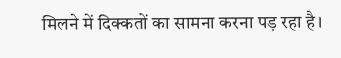मिलने में दिक्कतों का सामना करना पड़ रहा है।